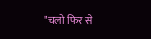"चलो फिर से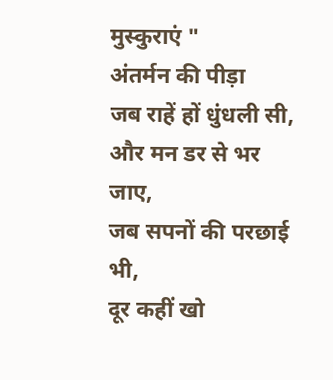मुस्कुराएं "
अंतर्मन की पीड़ा
जब राहें हों धुंधली सी,
और मन डर से भर जाए,
जब सपनों की परछाई भी,
दूर कहीं खो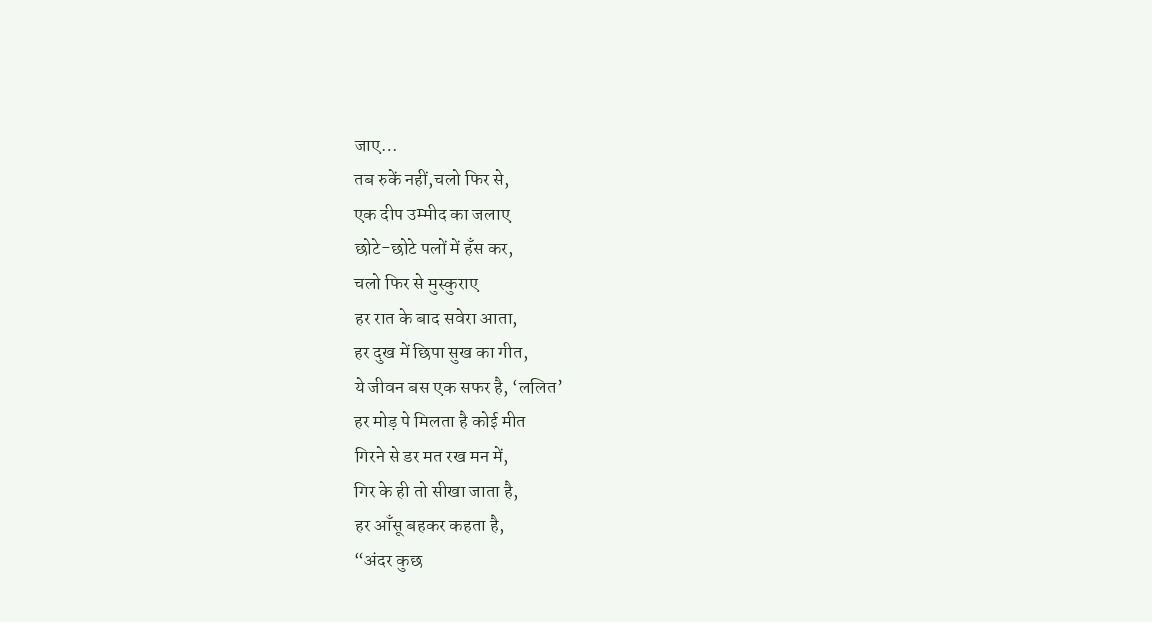जाए…
तब रुकें नहीं,चलो फिर से,
एक दीप उम्मीद का जलाए
छोटे-छोटे पलों में हँस कर,
चलो फिर से मुस्कुराए
हर रात के बाद सवेरा आता,
हर दुख में छिपा सुख का गीत,
ये जीवन बस एक सफर है, ‘ललित’
हर मोड़ पे मिलता है कोई मीत
गिरने से डर मत रख मन में,
गिर के ही तो सीखा जाता है,
हर आँसू बहकर कहता है,
“अंदर कुछ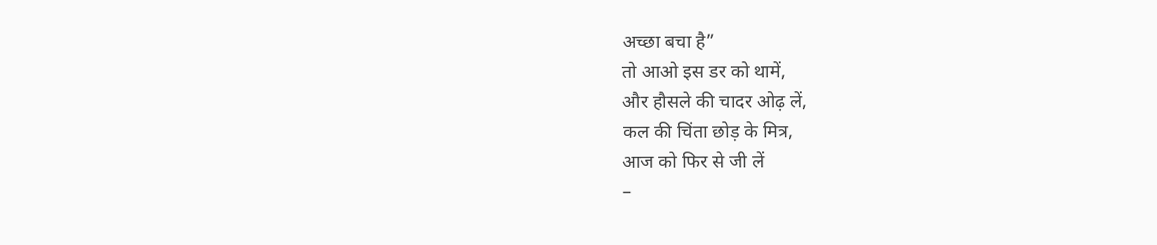अच्छा बचा है”
तो आओ इस डर को थामें,
और हौसले की चादर ओढ़ लें,
कल की चिंता छोड़ के मित्र,
आज को फिर से जी लें
–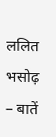ललित भसोढ़
– बातें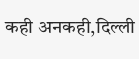कही अनकही,दिल्ली